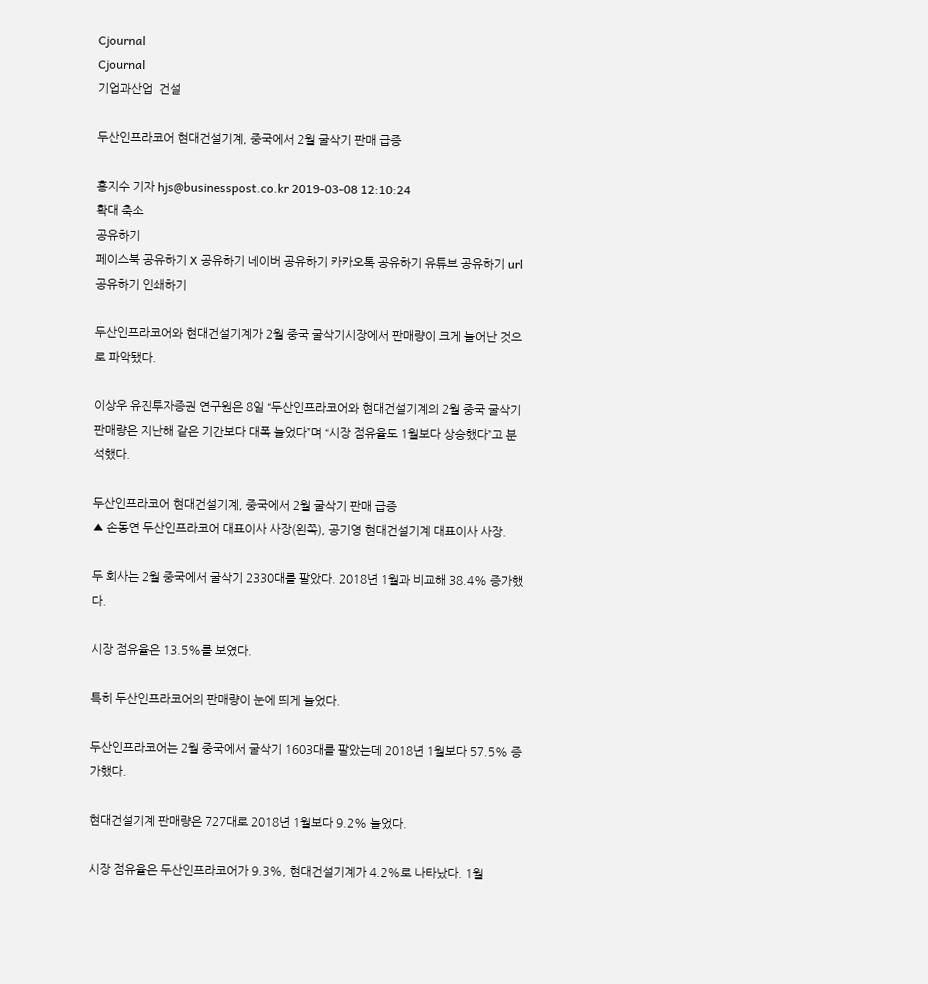Cjournal
Cjournal
기업과산업  건설

두산인프라코어 현대건설기계, 중국에서 2월 굴삭기 판매 급증

홍지수 기자 hjs@businesspost.co.kr 2019-03-08 12:10:24
확대 축소
공유하기
페이스북 공유하기 X 공유하기 네이버 공유하기 카카오톡 공유하기 유튜브 공유하기 url 공유하기 인쇄하기

두산인프라코어와 현대건설기계가 2월 중국 굴삭기시장에서 판매량이 크게 늘어난 것으로 파악됐다.

이상우 유진투자증권 연구원은 8일 “두산인프라코어와 현대건설기계의 2월 중국 굴삭기 판매량은 지난해 같은 기간보다 대폭 늘었다”며 “시장 점유율도 1월보다 상승했다”고 분석했다.

두산인프라코어 현대건설기계, 중국에서 2월 굴삭기 판매 급증
▲ 손동연 두산인프라코어 대표이사 사장(왼쪽), 공기영 현대건설기계 대표이사 사장.

두 회사는 2월 중국에서 굴삭기 2330대를 팔았다. 2018년 1월과 비교해 38.4% 증가했다.

시장 점유율은 13.5%를 보였다.

특히 두산인프라코어의 판매량이 눈에 띄게 늘었다.

두산인프라코어는 2월 중국에서 굴삭기 1603대를 팔았는데 2018년 1월보다 57.5% 증가했다.

현대건설기계 판매량은 727대로 2018년 1월보다 9.2% 늘었다.

시장 점유율은 두산인프라코어가 9.3%, 현대건설기계가 4.2%로 나타났다. 1월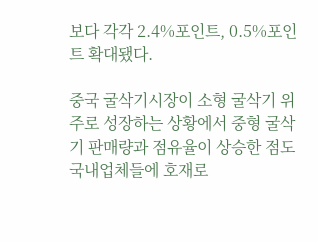보다 각각 2.4%포인트, 0.5%포인트 확대됐다.

중국 굴삭기시장이 소형 굴삭기 위주로 성장하는 상황에서 중형 굴삭기 판매량과 점유율이 상승한 점도 국내업체들에 호재로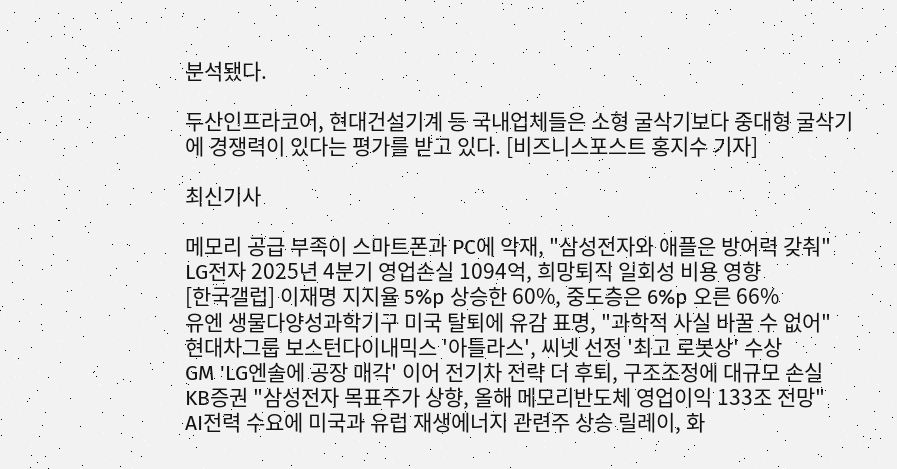분석됐다.

두산인프라코어, 현대건설기계 등 국내업체들은 소형 굴삭기보다 중대형 굴삭기에 경쟁력이 있다는 평가를 받고 있다. [비즈니스포스트 홍지수 기자]

최신기사

메모리 공급 부족이 스마트폰과 PC에 악재, "삼성전자와 애플은 방어력 갖춰"
LG전자 2025년 4분기 영업손실 1094억, 희망퇴직 일회성 비용 영향
[한국갤럽] 이재명 지지율 5%p 상승한 60%, 중도층은 6%p 오른 66%
유엔 생물다양성과학기구 미국 탈퇴에 유감 표명, "과학적 사실 바꿀 수 없어"
현대차그룹 보스턴다이내믹스 '아틀라스', 씨넷 선정 '최고 로봇상' 수상
GM 'LG엔솔에 공장 매각' 이어 전기차 전략 더 후퇴, 구조조정에 대규모 손실
KB증권 "삼성전자 목표주가 상향, 올해 메모리반도체 영업이익 133조 전망"
AI전력 수요에 미국과 유럽 재생에너지 관련주 상승 릴레이, 화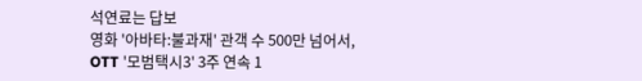석연료는 답보
영화 '아바타:불과재' 관객 수 500만 넘어서, OTT '모범택시3' 3주 연속 1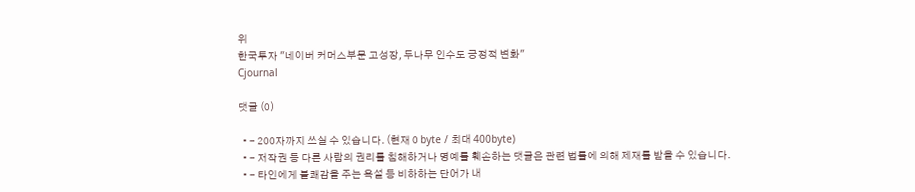위
한국투자 "네이버 커머스부문 고성장, 두나무 인수도 긍정적 변화"
Cjournal

댓글 (0)

  • - 200자까지 쓰실 수 있습니다. (현재 0 byte / 최대 400byte)
  • - 저작권 등 다른 사람의 권리를 침해하거나 명예를 훼손하는 댓글은 관련 법률에 의해 제재를 받을 수 있습니다.
  • - 타인에게 불쾌감을 주는 욕설 등 비하하는 단어가 내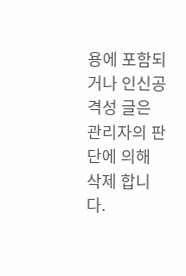용에 포함되거나 인신공격성 글은 관리자의 판단에 의해 삭제 합니다.